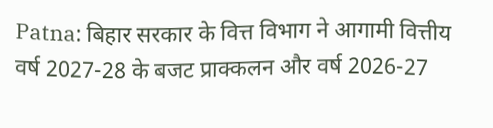Patna: बिहार सरकार के वित्त विभाग ने आगामी वित्तीय वर्ष 2027-28 के बजट प्राक्कलन और वर्ष 2026-27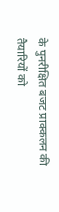के पुनरीक्षित बजट प्राक्कलन की तैयारियों को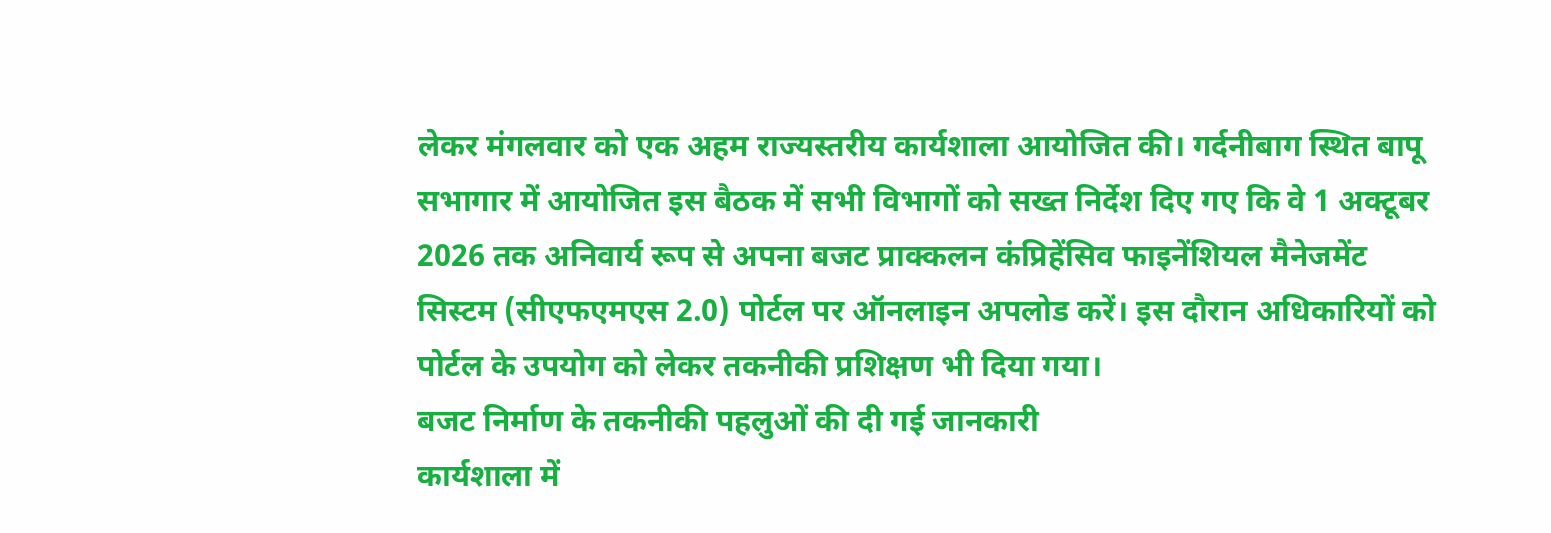लेकर मंगलवार को एक अहम राज्यस्तरीय कार्यशाला आयोजित की। गर्दनीबाग स्थित बापू सभागार में आयोजित इस बैठक में सभी विभागों को सख्त निर्देश दिए गए कि वे 1 अक्टूबर 2026 तक अनिवार्य रूप से अपना बजट प्राक्कलन कंप्रिहेंसिव फाइनेंशियल मैनेजमेंट सिस्टम (सीएफएमएस 2.0) पोर्टल पर ऑनलाइन अपलोड करें। इस दौरान अधिकारियों को पोर्टल के उपयोग को लेकर तकनीकी प्रशिक्षण भी दिया गया।
बजट निर्माण के तकनीकी पहलुओं की दी गई जानकारी
कार्यशाला में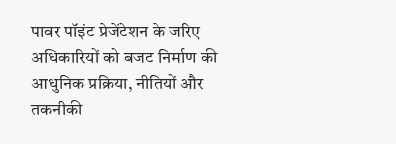पावर पॉइंट प्रेजेंटेशन के जरिए अधिकारियों को बजट निर्माण की आधुनिक प्रक्रिया, नीतियों और तकनीकी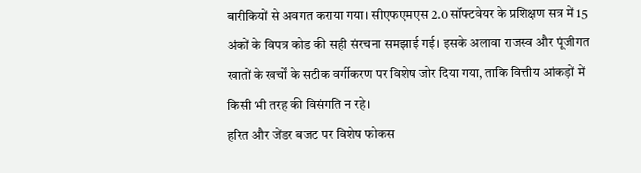बारीकियों से अवगत कराया गया। सीएफएमएस 2.0 सॉफ्टवेयर के प्रशिक्षण सत्र में 15 अंकों के विपत्र कोड की सही संरचना समझाई गई। इसके अलावा राजस्व और पूंजीगत खातों के खर्चों के सटीक वर्गीकरण पर विशेष जोर दिया गया, ताकि वित्तीय आंकड़ों में किसी भी तरह की विसंगति न रहे।
हरित और जेंडर बजट पर विशेष फोकस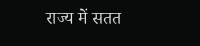राज्य में सतत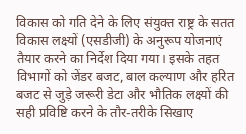विकास को गति देने के लिए संयुक्त राष्ट्र के सतत विकास लक्ष्यों (एसडीजी) के अनुरूप योजनाएं तैयार करने का निर्देश दिया गया। इसके तहत विभागों को जेंडर बजट, बाल कल्याण और हरित बजट से जुड़े जरूरी डेटा और भौतिक लक्ष्यों की सही प्रविष्टि करने के तौर-तरीके सिखाए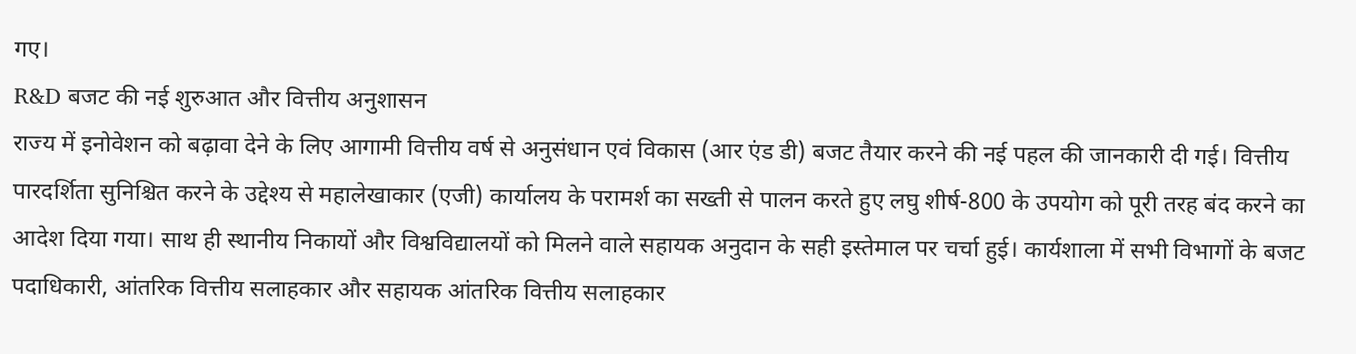गए।
R&D बजट की नई शुरुआत और वित्तीय अनुशासन
राज्य में इनोवेशन को बढ़ावा देने के लिए आगामी वित्तीय वर्ष से अनुसंधान एवं विकास (आर एंड डी) बजट तैयार करने की नई पहल की जानकारी दी गई। वित्तीय पारदर्शिता सुनिश्चित करने के उद्देश्य से महालेखाकार (एजी) कार्यालय के परामर्श का सख्ती से पालन करते हुए लघु शीर्ष-800 के उपयोग को पूरी तरह बंद करने का आदेश दिया गया। साथ ही स्थानीय निकायों और विश्वविद्यालयों को मिलने वाले सहायक अनुदान के सही इस्तेमाल पर चर्चा हुई। कार्यशाला में सभी विभागों के बजट पदाधिकारी, आंतरिक वित्तीय सलाहकार और सहायक आंतरिक वित्तीय सलाहकार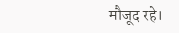मौजूद रहे।